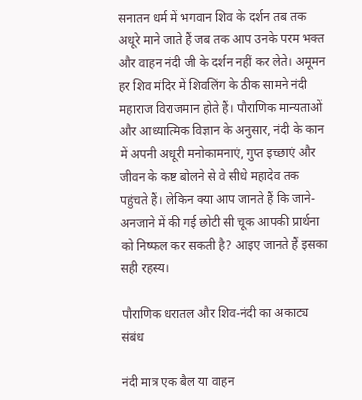सनातन धर्म में भगवान शिव के दर्शन तब तक अधूरे माने जाते हैं जब तक आप उनके परम भक्त और वाहन नंदी जी के दर्शन नहीं कर लेते। अमूमन हर शिव मंदिर में शिवलिंग के ठीक सामने नंदी महाराज विराजमान होते हैं। पौराणिक मान्यताओं और आध्यात्मिक विज्ञान के अनुसार, नंदी के कान में अपनी अधूरी मनोकामनाएं, गुप्त इच्छाएं और जीवन के कष्ट बोलने से वे सीधे महादेव तक पहुंचते हैं। लेकिन क्या आप जानते हैं कि जाने-अनजाने में की गई छोटी सी चूक आपकी प्रार्थना को निष्फल कर सकती है? आइए जानते हैं इसका सही रहस्य।

पौराणिक धरातल और शिव-नंदी का अकाट्य संबंध

नंदी मात्र एक बैल या वाहन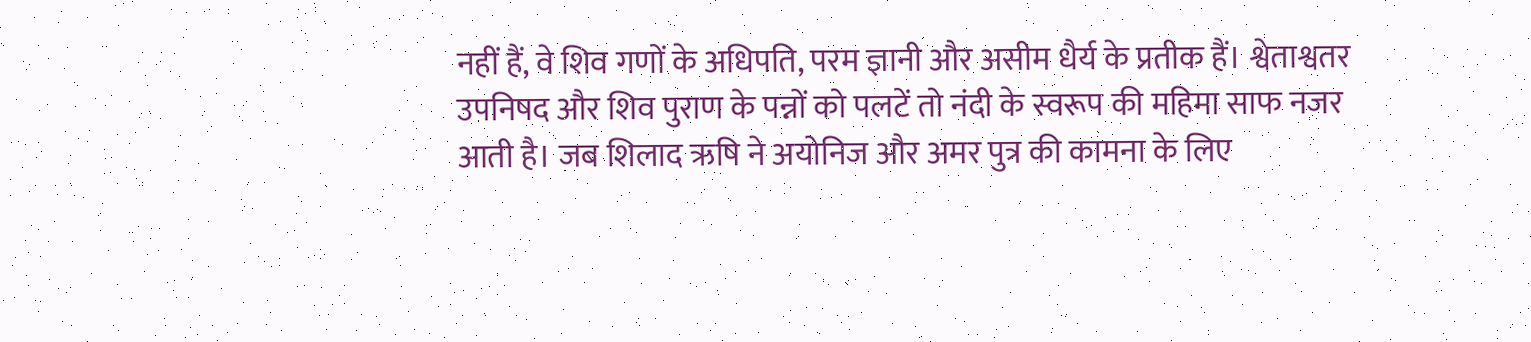नहीं हैं, वे शिव गणों के अधिपति, परम ज्ञानी और असीम धैर्य के प्रतीक हैं। श्वेताश्वतर उपनिषद और शिव पुराण के पन्नों को पलटें तो नंदी के स्वरूप की महिमा साफ नजर आती है। जब शिलाद ऋषि ने अयोनिज और अमर पुत्र की कामना के लिए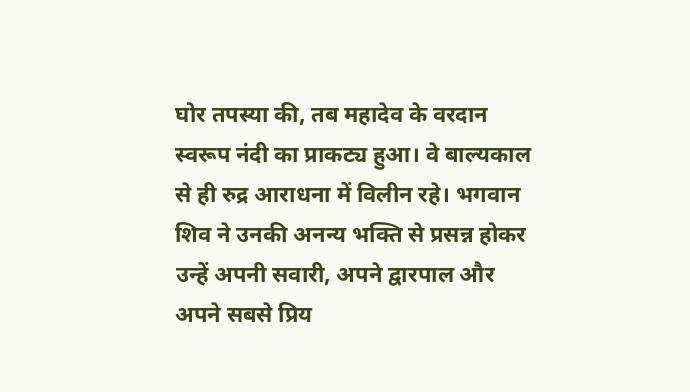घोर तपस्या की, तब महादेव के वरदान स्वरूप नंदी का प्राकट्य हुआ। वे बाल्यकाल से ही रुद्र आराधना में विलीन रहे। भगवान शिव ने उनकी अनन्य भक्ति से प्रसन्न होकर उन्हें अपनी सवारी, अपने द्वारपाल और अपने सबसे प्रिय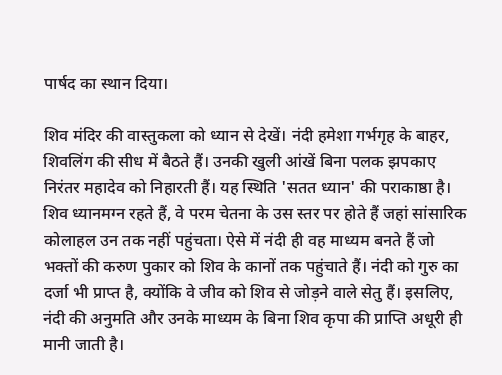पार्षद का स्थान दिया।

शिव मंदिर की वास्तुकला को ध्यान से देखें। नंदी हमेशा गर्भगृह के बाहर, शिवलिंग की सीध में बैठते हैं। उनकी खुली आंखें बिना पलक झपकाए निरंतर महादेव को निहारती हैं। यह स्थिति 'सतत ध्यान' की पराकाष्ठा है। शिव ध्यानमग्न रहते हैं, वे परम चेतना के उस स्तर पर होते हैं जहां सांसारिक कोलाहल उन तक नहीं पहुंचता। ऐसे में नंदी ही वह माध्यम बनते हैं जो भक्तों की करुण पुकार को शिव के कानों तक पहुंचाते हैं। नंदी को गुरु का दर्जा भी प्राप्त है, क्योंकि वे जीव को शिव से जोड़ने वाले सेतु हैं। इसलिए, नंदी की अनुमति और उनके माध्यम के बिना शिव कृपा की प्राप्ति अधूरी ही मानी जाती है।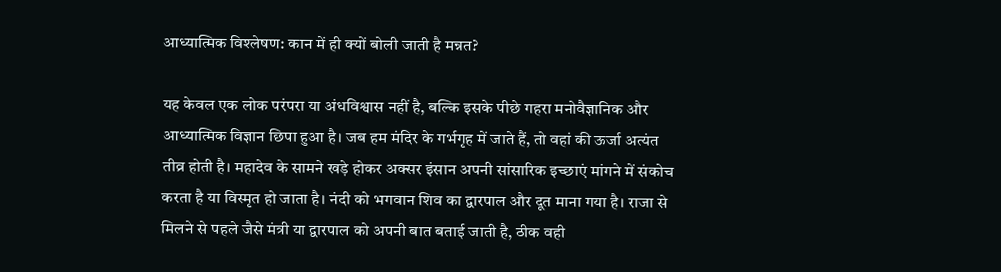आध्यात्मिक विश्लेषण: कान में ही क्यों बोली जाती है मन्नत?

यह केवल एक लोक परंपरा या अंधविश्वास नहीं है, बल्कि इसके पीछे गहरा मनोवैज्ञानिक और आध्यात्मिक विज्ञान छिपा हुआ है। जब हम मंदिर के गर्भगृह में जाते हैं, तो वहां की ऊर्जा अत्यंत तीव्र होती है। महादेव के सामने खड़े होकर अक्सर इंसान अपनी सांसारिक इच्छाएं मांगने में संकोच करता है या विस्मृत हो जाता है। नंदी को भगवान शिव का द्वारपाल और दूत माना गया है। राजा से मिलने से पहले जैसे मंत्री या द्वारपाल को अपनी बात बताई जाती है, ठीक वही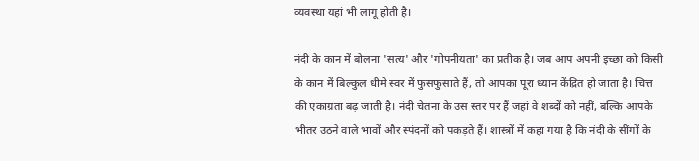व्यवस्था यहां भी लागू होती है।

नंदी के कान में बोलना 'सत्य' और 'गोपनीयता' का प्रतीक है। जब आप अपनी इच्छा को किसी के कान में बिल्कुल धीमे स्वर में फुसफुसाते हैं, तो आपका पूरा ध्यान केंद्रित हो जाता है। चित्त की एकाग्रता बढ़ जाती है। नंदी चेतना के उस स्तर पर हैं जहां वे शब्दों को नहीं, बल्कि आपके भीतर उठने वाले भावों और स्पंदनों को पकड़ते हैं। शास्त्रों में कहा गया है कि नंदी के सींगों के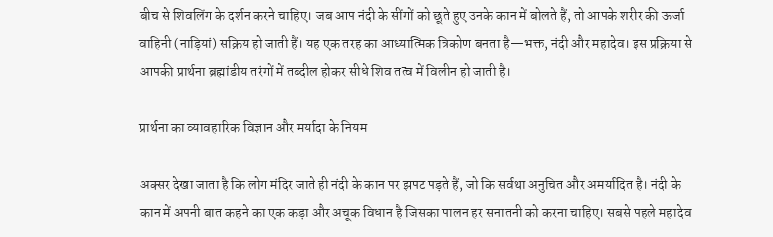बीच से शिवलिंग के दर्शन करने चाहिए। जब आप नंदी के सींगों को छूते हुए उनके कान में बोलते हैं, तो आपके शरीर की ऊर्जा वाहिनी (नाड़ियां) सक्रिय हो जाती हैं। यह एक तरह का आध्यात्मिक त्रिकोण बनता है—भक्त, नंदी और महादेव। इस प्रक्रिया से आपकी प्रार्थना ब्रह्मांडीय तरंगों में तब्दील होकर सीधे शिव तत्व में विलीन हो जाती है।

प्रार्थना का व्यावहारिक विज्ञान और मर्यादा के नियम

अक्सर देखा जाता है कि लोग मंदिर जाते ही नंदी के कान पर झपट पड़ते हैं, जो कि सर्वथा अनुचित और अमर्यादित है। नंदी के कान में अपनी बात कहने का एक कड़ा और अचूक विधान है जिसका पालन हर सनातनी को करना चाहिए। सबसे पहले महादेव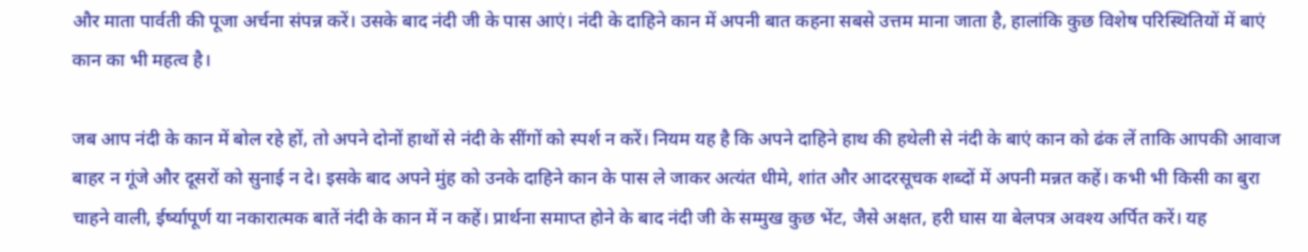और माता पार्वती की पूजा अर्चना संपन्न करें। उसके बाद नंदी जी के पास आएं। नंदी के दाहिने कान में अपनी बात कहना सबसे उत्तम माना जाता है, हालांकि कुछ विशेष परिस्थितियों में बाएं कान का भी महत्व है।

जब आप नंदी के कान में बोल रहे हों, तो अपने दोनों हाथों से नंदी के सींगों को स्पर्श न करें। नियम यह है कि अपने दाहिने हाथ की हथेली से नंदी के बाएं कान को ढंक लें ताकि आपकी आवाज बाहर न गूंजे और दूसरों को सुनाई न दे। इसके बाद अपने मुंह को उनके दाहिने कान के पास ले जाकर अत्यंत धीमे, शांत और आदरसूचक शब्दों में अपनी मन्नत कहें। कभी भी किसी का बुरा चाहने वाली, ईर्ष्यापूर्ण या नकारात्मक बातें नंदी के कान में न कहें। प्रार्थना समाप्त होने के बाद नंदी जी के सम्मुख कुछ भेंट, जैसे अक्षत, हरी घास या बेलपत्र अवश्य अर्पित करें। यह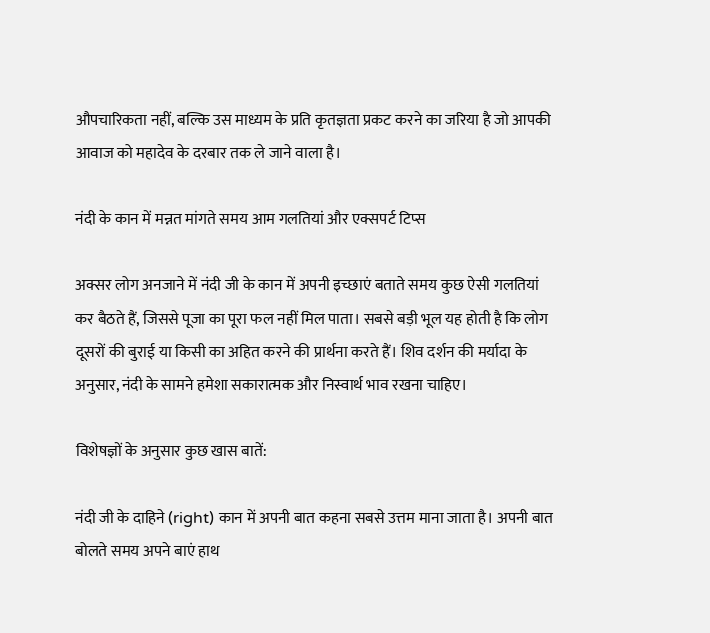औपचारिकता नहीं, बल्कि उस माध्यम के प्रति कृतज्ञता प्रकट करने का जरिया है जो आपकी आवाज को महादेव के दरबार तक ले जाने वाला है।

नंदी के कान में मन्नत मांगते समय आम गलतियां और एक्सपर्ट टिप्स

अक्सर लोग अनजाने में नंदी जी के कान में अपनी इच्छाएं बताते समय कुछ ऐसी गलतियां कर बैठते हैं, जिससे पूजा का पूरा फल नहीं मिल पाता। सबसे बड़ी भूल यह होती है कि लोग दूसरों की बुराई या किसी का अहित करने की प्रार्थना करते हैं। शिव दर्शन की मर्यादा के अनुसार, नंदी के सामने हमेशा सकारात्मक और निस्वार्थ भाव रखना चाहिए।

विशेषज्ञों के अनुसार कुछ खास बातें:

नंदी जी के दाहिने (right) कान में अपनी बात कहना सबसे उत्तम माना जाता है। अपनी बात बोलते समय अपने बाएं हाथ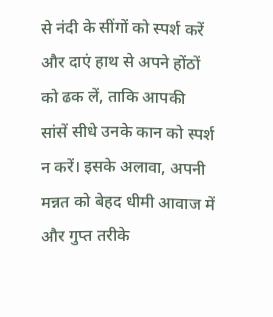से नंदी के सींगों को स्पर्श करें और दाएं हाथ से अपने होंठों को ढक लें, ताकि आपकी सांसें सीधे उनके कान को स्पर्श न करें। इसके अलावा, अपनी मन्नत को बेहद धीमी आवाज में और गुप्त तरीके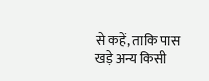से कहें, ताकि पास खड़े अन्य किसी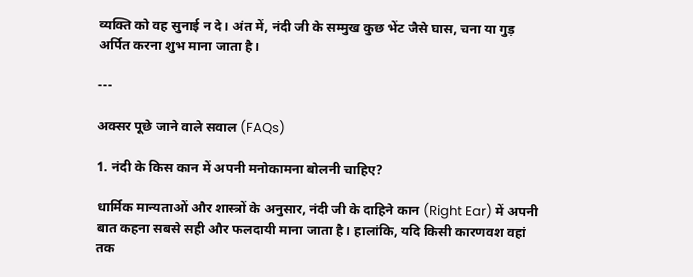व्यक्ति को वह सुनाई न दे। अंत में, नंदी जी के सम्मुख कुछ भेंट जैसे घास, चना या गुड़ अर्पित करना शुभ माना जाता है।

---

अक्सर पूछे जाने वाले सवाल (FAQs)

1. नंदी के किस कान में अपनी मनोकामना बोलनी चाहिए?

धार्मिक मान्यताओं और शास्त्रों के अनुसार, नंदी जी के दाहिने कान (Right Ear) में अपनी बात कहना सबसे सही और फलदायी माना जाता है। हालांकि, यदि किसी कारणवश वहां तक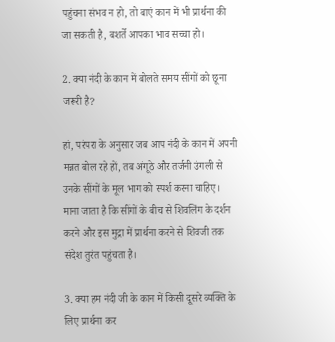पहुंचना संभव न हो, तो बाएं कान में भी प्रार्थना की जा सकती है, बशर्ते आपका भाव सच्चा हो।

2. क्या नंदी के कान में बोलते समय सींगों को छूना जरूरी है?

हां, परंपरा के अनुसार जब आप नंदी के कान में अपनी मन्नत बोल रहे हों, तब अंगूठे और तर्जनी उंगली से उनके सींगों के मूल भाग को स्पर्श करना चाहिए। माना जाता है कि सींगों के बीच से शिवलिंग के दर्शन करने और इस मुद्रा में प्रार्थना करने से शिवजी तक संदेश तुरंत पहुंचता है।

3. क्या हम नंदी जी के कान में किसी दूसरे व्यक्ति के लिए प्रार्थना कर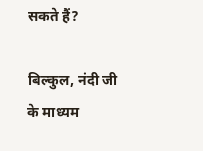सकते हैं?

बिल्कुल, नंदी जी के माध्यम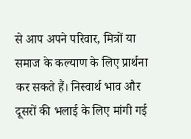से आप अपने परिवार, मित्रों या समाज के कल्याण के लिए प्रार्थना कर सकते हैं। निस्वार्थ भाव और दूसरों की भलाई के लिए मांगी गई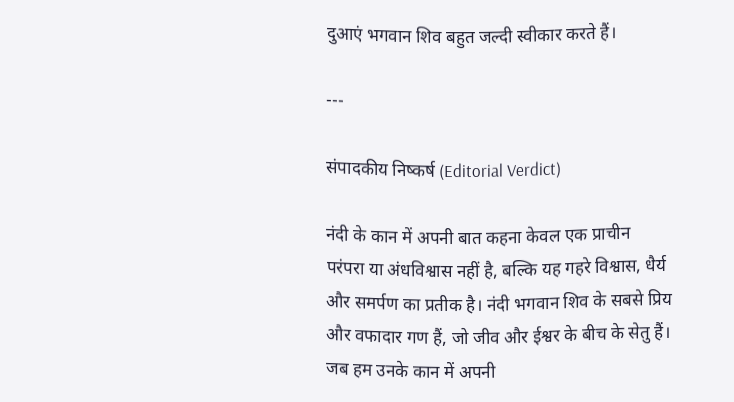दुआएं भगवान शिव बहुत जल्दी स्वीकार करते हैं।

---

संपादकीय निष्कर्ष (Editorial Verdict)

नंदी के कान में अपनी बात कहना केवल एक प्राचीन परंपरा या अंधविश्वास नहीं है, बल्कि यह गहरे विश्वास, धैर्य और समर्पण का प्रतीक है। नंदी भगवान शिव के सबसे प्रिय और वफादार गण हैं, जो जीव और ईश्वर के बीच के सेतु हैं। जब हम उनके कान में अपनी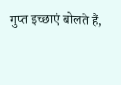गुप्त इच्छाएं बोलते हैं,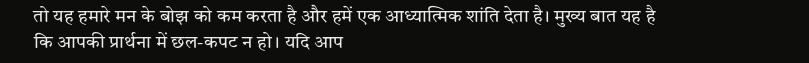तो यह हमारे मन के बोझ को कम करता है और हमें एक आध्यात्मिक शांति देता है। मुख्य बात यह है कि आपकी प्रार्थना में छल-कपट न हो। यदि आप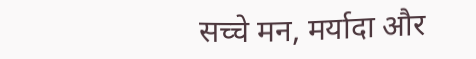सच्चे मन, मर्यादा और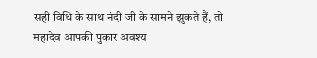सही विधि के साथ नंदी जी के सामने झुकते हैं, तो महादेव आपकी पुकार अवश्य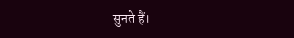सुनते हैं।